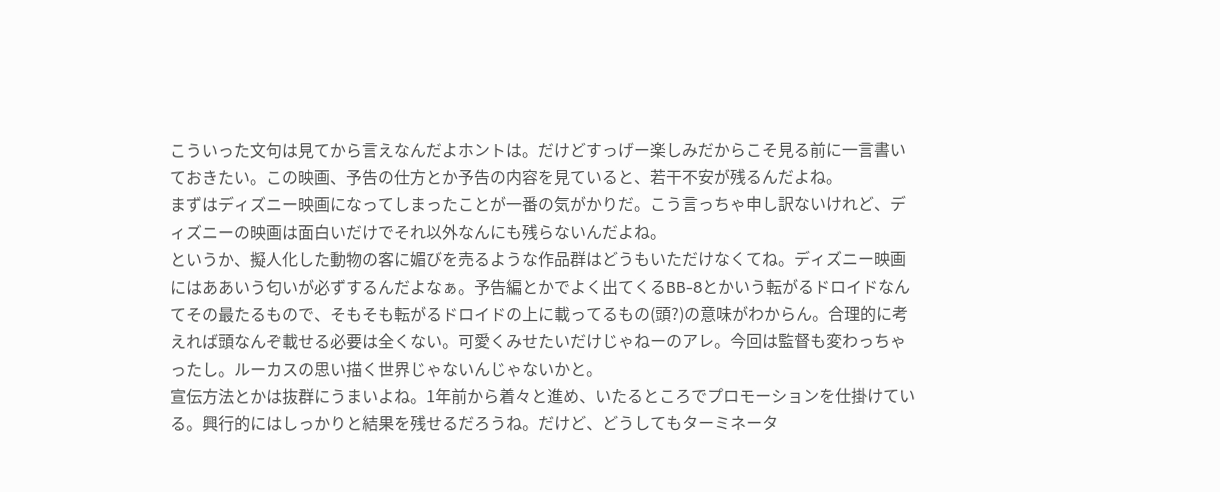こういった文句は見てから言えなんだよホントは。だけどすっげー楽しみだからこそ見る前に一言書いておきたい。この映画、予告の仕方とか予告の内容を見ていると、若干不安が残るんだよね。
まずはディズニー映画になってしまったことが一番の気がかりだ。こう言っちゃ申し訳ないけれど、ディズニーの映画は面白いだけでそれ以外なんにも残らないんだよね。
というか、擬人化した動物の客に媚びを売るような作品群はどうもいただけなくてね。ディズニー映画にはああいう匂いが必ずするんだよなぁ。予告編とかでよく出てくるBB-8とかいう転がるドロイドなんてその最たるもので、そもそも転がるドロイドの上に載ってるもの(頭?)の意味がわからん。合理的に考えれば頭なんぞ載せる必要は全くない。可愛くみせたいだけじゃねーのアレ。今回は監督も変わっちゃったし。ルーカスの思い描く世界じゃないんじゃないかと。
宣伝方法とかは抜群にうまいよね。1年前から着々と進め、いたるところでプロモーションを仕掛けている。興行的にはしっかりと結果を残せるだろうね。だけど、どうしてもターミネータ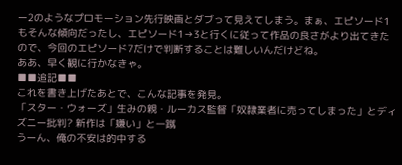ー2のようなプロモーション先行映画とダブって見えてしまう。まぁ、エピソード1もそんな傾向だったし、エピソード1→3と行くに従って作品の良さがより出てきたので、今回のエピソード7だけで判断することは難しいんだけどね。
ああ、早く観に行かなきゃ。
■■追記■■
これを書き上げたあとで、こんな記事を発見。
「スター・ウォーズ」生みの親・ルーカス監督「奴隷業者に売ってしまった」とディズニー批判? 新作は「嫌い」と一蹴
うーん、俺の不安は的中する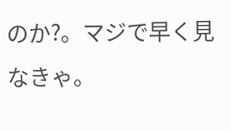のか?。マジで早く見なきゃ。